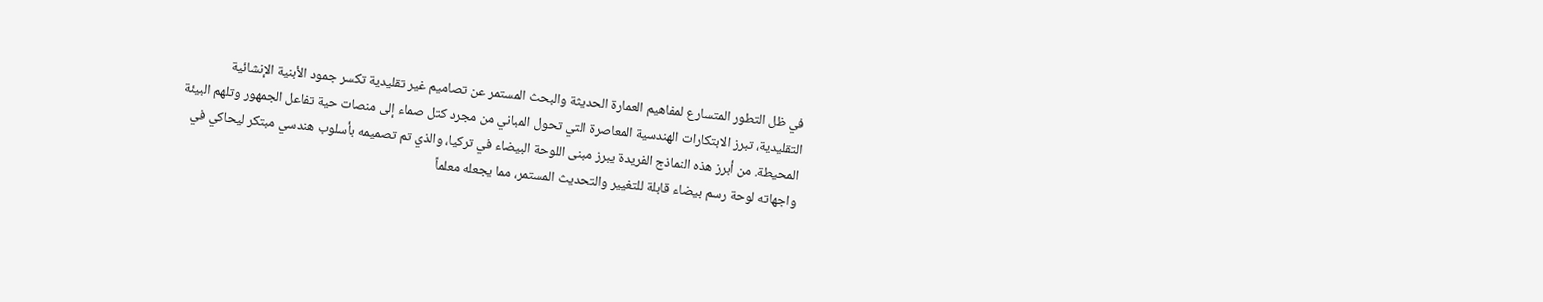في ظل التطور المتسارع لمفاهيم العمارة الحديثة والبحث المستمر عن تصاميم غير تقليدية تكسر جمود الأبنية الإنشائية التقليدية، تبرز الابتكارات الهندسية المعاصرة التي تحول المباني من مجرد كتل صماء إلى منصات حية تفاعل الجمهور وتلهم البيئة المحيطة. من أبرز هذه النماذج الفريدة يبرز مبنى اللوحة البيضاء في تركيا، والذي تم تصميمه بأسلوب هندسي مبتكر ليحاكي في واجهاته لوحة رسم بيضاء قابلة للتغيير والتحديث المستمر، مما يجعله معلماً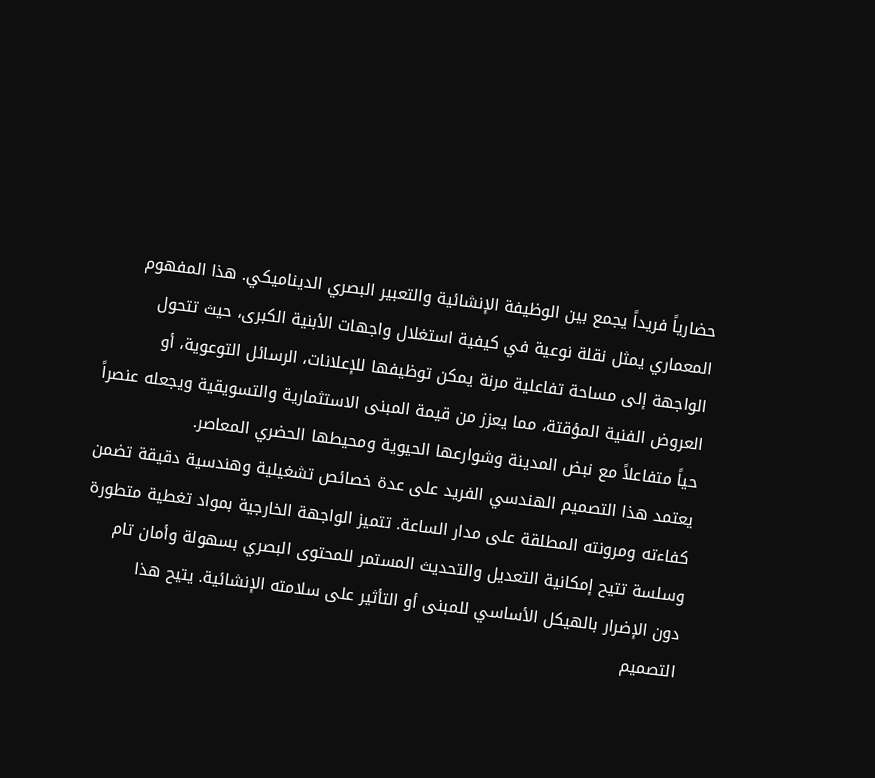حضارياً فريداً يجمع بين الوظيفة الإنشائية والتعبير البصري الديناميكي. هذا المفهوم المعماري يمثل نقلة نوعية في كيفية استغلال واجهات الأبنية الكبرى، حيث تتحول الواجهة إلى مساحة تفاعلية مرنة يمكن توظيفها للإعلانات، الرسائل التوعوية، أو العروض الفنية المؤقتة، مما يعزز من قيمة المبنى الاستثمارية والتسويقية ويجعله عنصراً حياً متفاعلاً مع نبض المدينة وشوارعها الحيوية ومحيطها الحضري المعاصر.
يعتمد هذا التصميم الهندسي الفريد على عدة خصائص تشغيلية وهندسية دقيقة تضمن كفاءته ومرونته المطلقة على مدار الساعة. تتميز الواجهة الخارجية بمواد تغطية متطورة وسلسة تتيح إمكانية التعديل والتحديث المستمر للمحتوى البصري بسهولة وأمان تام دون الإضرار بالهيكل الأساسي للمبنى أو التأثير على سلامته الإنشائية. يتيح هذا التصميم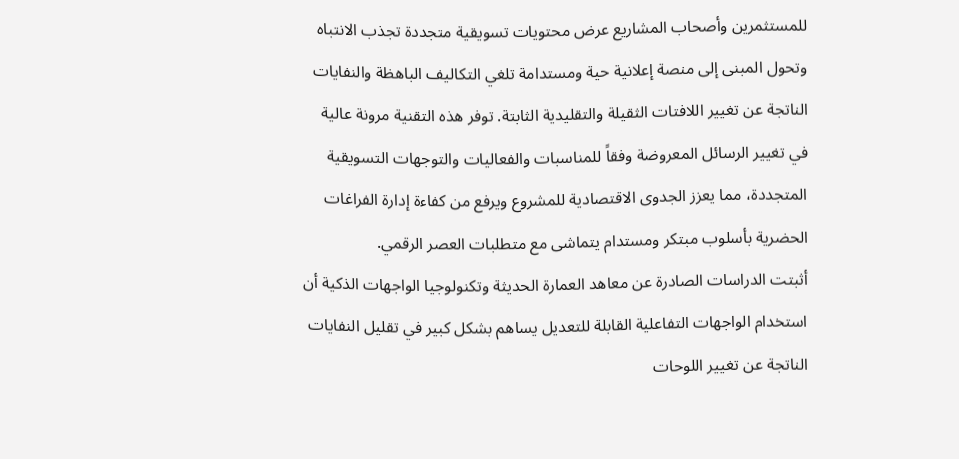للمستثمرين وأصحاب المشاريع عرض محتويات تسويقية متجددة تجذب الانتباه وتحول المبنى إلى منصة إعلانية حية ومستدامة تلغي التكاليف الباهظة والنفايات الناتجة عن تغيير اللافتات الثقيلة والتقليدية الثابتة. توفر هذه التقنية مرونة عالية في تغيير الرسائل المعروضة وفقاً للمناسبات والفعاليات والتوجهات التسويقية المتجددة، مما يعزز الجدوى الاقتصادية للمشروع ويرفع من كفاءة إدارة الفراغات الحضرية بأسلوب مبتكر ومستدام يتماشى مع متطلبات العصر الرقمي.
أثبتت الدراسات الصادرة عن معاهد العمارة الحديثة وتكنولوجيا الواجهات الذكية أن استخدام الواجهات التفاعلية القابلة للتعديل يساهم بشكل كبير في تقليل النفايات الناتجة عن تغيير اللوحات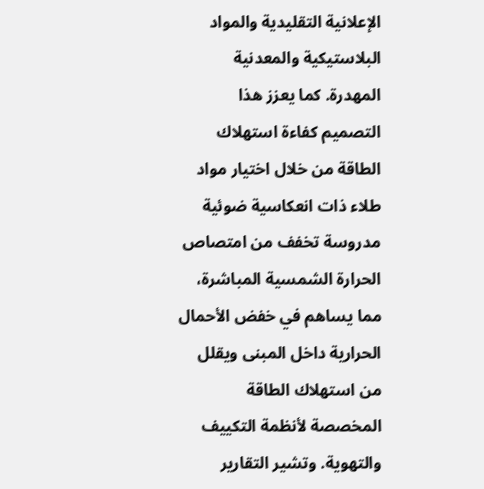الإعلانية التقليدية والمواد البلاستيكية والمعدنية المهدرة. كما يعزز هذا التصميم كفاءة استهلاك الطاقة من خلال اختيار مواد طلاء ذات انعكاسية ضوئية مدروسة تخفف من امتصاص الحرارة الشمسية المباشرة، مما يساهم في خفض الأحمال الحرارية داخل المبنى ويقلل من استهلاك الطاقة المخصصة لأنظمة التكييف والتهوية. وتشير التقارير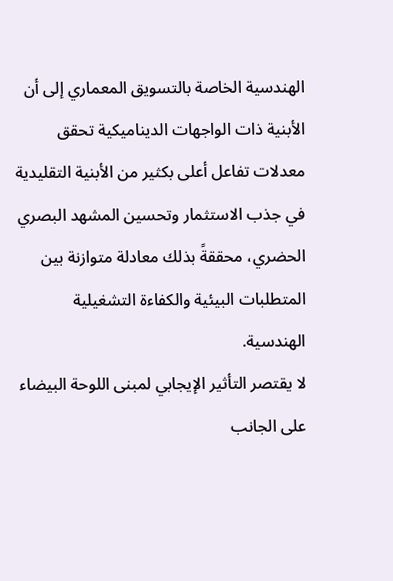الهندسية الخاصة بالتسويق المعماري إلى أن الأبنية ذات الواجهات الديناميكية تحقق معدلات تفاعل أعلى بكثير من الأبنية التقليدية في جذب الاستثمار وتحسين المشهد البصري الحضري، محققةً بذلك معادلة متوازنة بين المتطلبات البيئية والكفاءة التشغيلية الهندسية.
لا يقتصر التأثير الإيجابي لمبنى اللوحة البيضاء على الجانب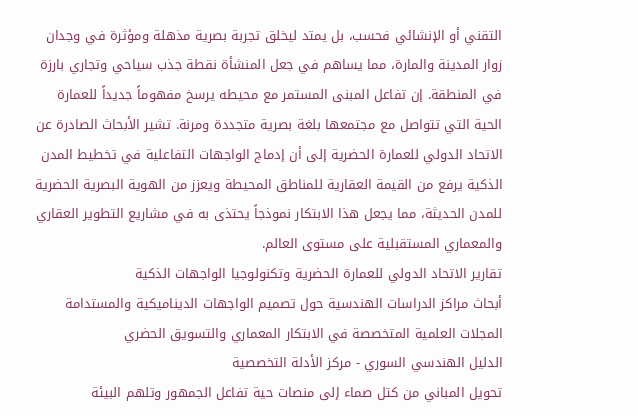التقني أو الإنشائي فحسب، بل يمتد ليخلق تجربة بصرية مذهلة ومؤثرة في وجدان زوار المدينة والمارة، مما يساهم في جعل المنشأة نقطة جذب سياحي وتجاري بارزة في المنطقة. إن تفاعل المبنى المستمر مع محيطه يرسخ مفهوماً جديداً للعمارة الحية التي تتواصل مع مجتمعها بلغة بصرية متجددة ومرنة. تشير الأبحاث الصادرة عن الاتحاد الدولي للعمارة الحضرية إلى أن إدماج الواجهات التفاعلية في تخطيط المدن الذكية يرفع من القيمة العقارية للمناطق المحيطة ويعزز من الهوية البصرية الحضرية للمدن الحديثة، مما يجعل هذا الابتكار نموذجاً يحتذى به في مشاريع التطوير العقاري والمعماري المستقبلية على مستوى العالم.
تقارير الاتحاد الدولي للعمارة الحضرية وتكنولوجيا الواجهات الذكية
أبحاث مراكز الدراسات الهندسية حول تصميم الواجهات الديناميكية والمستدامة
المجلات العلمية المتخصصة في الابتكار المعماري والتسويق الحضري
الدليل الهندسي السوري - مركز الأدلة التخصصية
تحويل المباني من كتل صماء إلى منصات حية تفاعل الجمهور وتلهم البيئة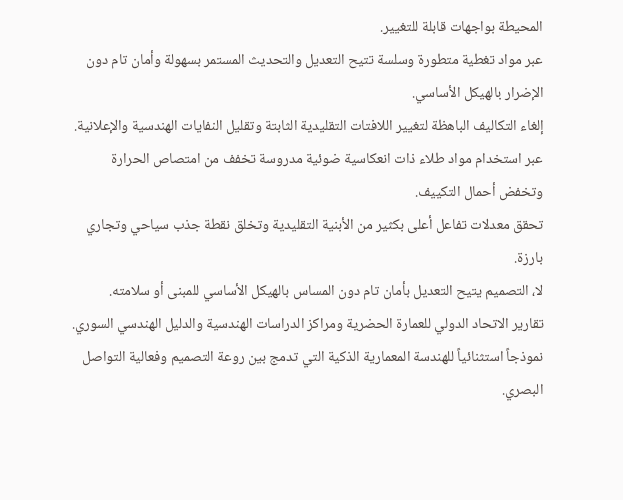المحيطة بواجهات قابلة للتغيير.
عبر مواد تغطية متطورة وسلسة تتيح التعديل والتحديث المستمر بسهولة وأمان تام دون الإضرار بالهيكل الأساسي.
إلغاء التكاليف الباهظة لتغيير اللافتات التقليدية الثابتة وتقليل النفايات الهندسية والإعلانية.
عبر استخدام مواد طلاء ذات انعكاسية ضوئية مدروسة تخفف من امتصاص الحرارة وتخفض أحمال التكييف.
تحقق معدلات تفاعل أعلى بكثير من الأبنية التقليدية وتخلق نقطة جذب سياحي وتجاري بارزة.
لا، التصميم يتيح التعديل بأمان تام دون المساس بالهيكل الأساسي للمبنى أو سلامته.
تقارير الاتحاد الدولي للعمارة الحضرية ومراكز الدراسات الهندسية والدليل الهندسي السوري.
نموذجاً استثنائياً للهندسة المعمارية الذكية التي تدمج بين روعة التصميم وفعالية التواصل البصري.